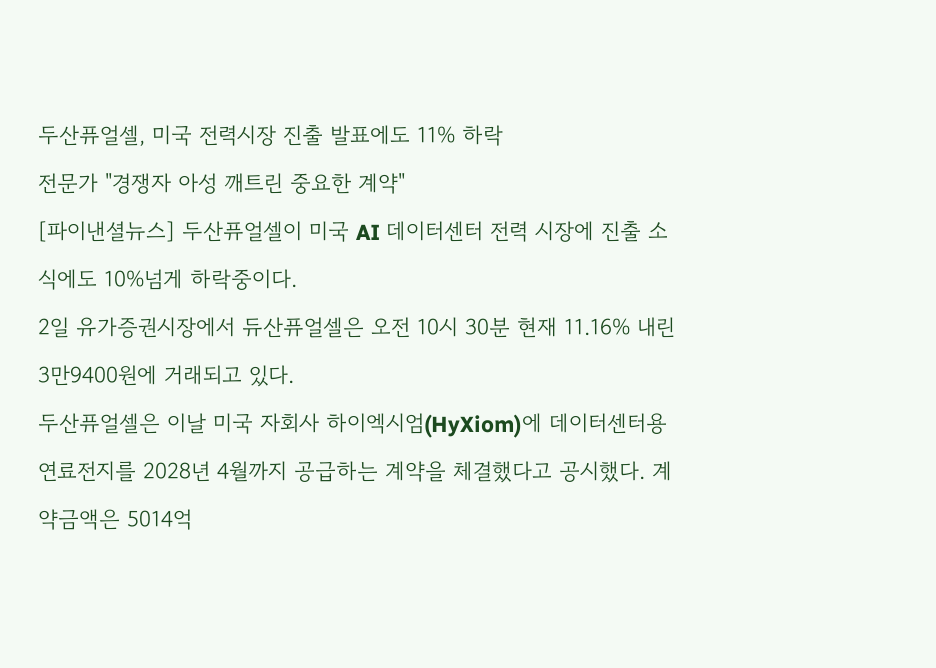두산퓨얼셀, 미국 전력시장 진출 발표에도 11% 하락
전문가 "경쟁자 아성 깨트린 중요한 계약"
[파이낸셜뉴스] 두산퓨얼셀이 미국 AI 데이터센터 전력 시장에 진출 소식에도 10%넘게 하락중이다.
2일 유가증권시장에서 듀산퓨얼셀은 오전 10시 30분 현재 11.16% 내린 3만9400원에 거래되고 있다.
두산퓨얼셀은 이날 미국 자회사 하이엑시엄(HyXiom)에 데이터센터용 연료전지를 2028년 4월까지 공급하는 계약을 체결했다고 공시했다. 계약금액은 5014억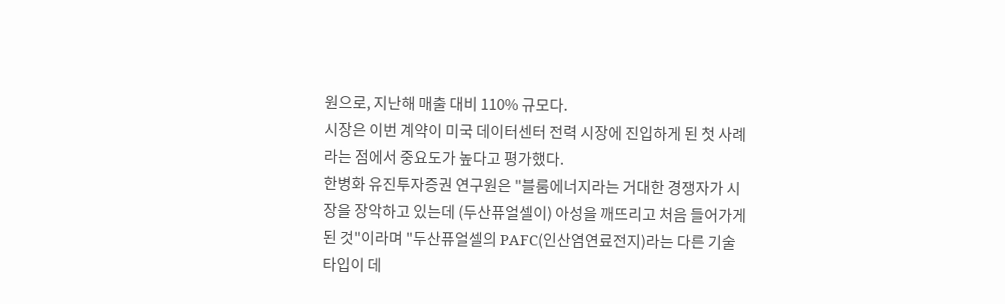원으로, 지난해 매출 대비 110% 규모다.
시장은 이번 계약이 미국 데이터센터 전력 시장에 진입하게 된 첫 사례라는 점에서 중요도가 높다고 평가했다.
한병화 유진투자증권 연구원은 "블룸에너지라는 거대한 경쟁자가 시장을 장악하고 있는데 (두산퓨얼셀이) 아성을 깨뜨리고 처음 들어가게 된 것"이라며 "두산퓨얼셀의 PAFC(인산염연료전지)라는 다른 기술 타입이 데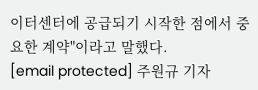이터센터에 공급되기 시작한 점에서 중요한 계약"이라고 말했다.
[email protected] 주원규 기자